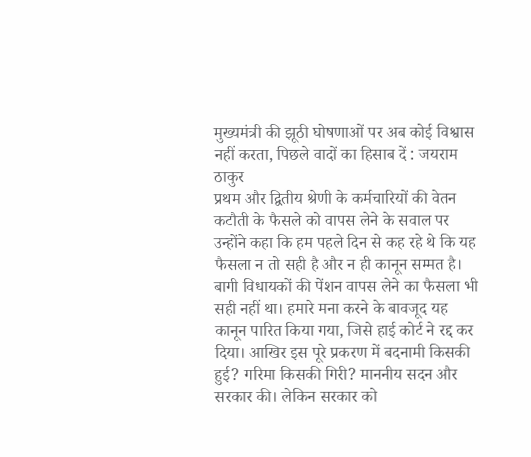मुख्यमंत्री की झूठी घोषणाओं पर अब कोई विश्वास नहीं करता, पिछले वादों का हिसाब दें : जयराम ठाकुर
प्रथम और द्वितीय श्रेणी के कर्मचारियों की वेतन कटौती के फैसले को वापस लेने के सवाल पर उन्होंने कहा कि हम पहले दिन से कह रहे थे कि यह फैसला न तो सही है और न ही कानून सम्मत है। बागी विधायकों की पेंशन वापस लेने का फैसला भी सही नहीं था। हमारे मना करने के बावजूद यह कानून पारित किया गया, जिसे हाई कोर्ट ने रद्द कर दिया। आखिर इस पूरे प्रकरण में बदनामी किसकी हुई? गरिमा किसकी गिरी? माननीय सदन और सरकार की। लेकिन सरकार को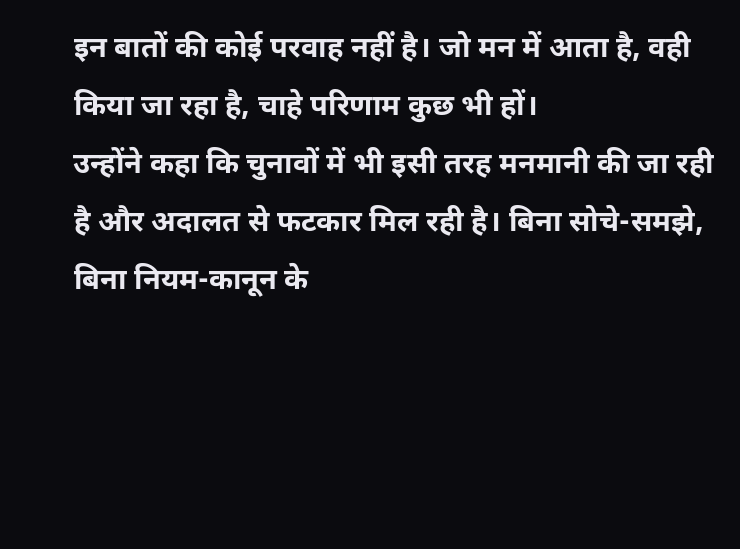इन बातों की कोई परवाह नहीं है। जो मन में आता है, वही किया जा रहा है, चाहे परिणाम कुछ भी हों।
उन्होंने कहा कि चुनावों में भी इसी तरह मनमानी की जा रही है और अदालत से फटकार मिल रही है। बिना सोचे-समझे, बिना नियम-कानून के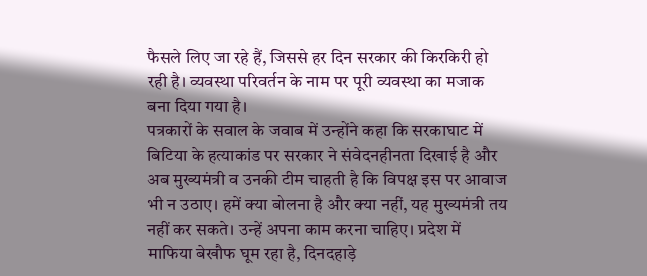फैसले लिए जा रहे हैं, जिससे हर दिन सरकार की किरकिरी हो रही है। व्यवस्था परिवर्तन के नाम पर पूरी व्यवस्था का मजाक बना दिया गया है।
पत्रकारों के सवाल के जवाब में उन्होंने कहा कि सरकाघाट में बिटिया के हत्याकांड पर सरकार ने संवेदनहीनता दिखाई है और अब मुख्यमंत्री व उनकी टीम चाहती है कि विपक्ष इस पर आवाज भी न उठाए। हमें क्या बोलना है और क्या नहीं, यह मुख्यमंत्री तय नहीं कर सकते। उन्हें अपना काम करना चाहिए। प्रदेश में माफिया बेखौफ घूम रहा है, दिनदहाड़े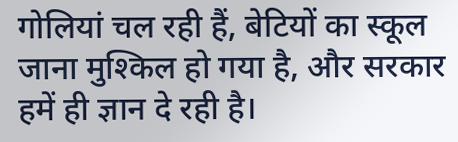गोलियां चल रही हैं, बेटियों का स्कूल जाना मुश्किल हो गया है, और सरकार हमें ही ज्ञान दे रही है।